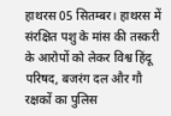हाथरस 05 सितम्बर। हाथरस में संरक्षित पशु के मांस की तस्करी के आरोपों को लेकर विश्व हिंदू परिषद, बजरंग दल और गौ रक्षकों का पुलिस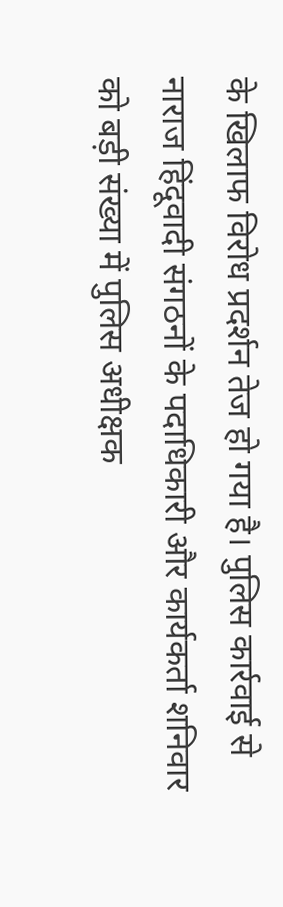के खिलाफ विरोध प्रदर्शन तेज हो गया है। पुलिस कार्रवाई से नाराज हिंदूवादी संगठनों के पदाधिकारी और कार्यकर्ता शनिवार को बड़ी संख्या में पुलिस अधीक्षक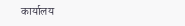कार्यालय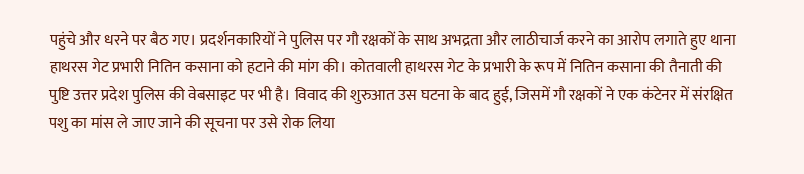पहुंचे और धरने पर बैठ गए। प्रदर्शनकारियों ने पुलिस पर गौ रक्षकों के साथ अभद्रता और लाठीचार्ज करने का आरोप लगाते हुए थाना हाथरस गेट प्रभारी नितिन कसाना को हटाने की मांग की। कोतवाली हाथरस गेट के प्रभारी के रूप में नितिन कसाना की तैनाती की पुष्टि उत्तर प्रदेश पुलिस की वेबसाइट पर भी है। विवाद की शुरुआत उस घटना के बाद हुई, जिसमें गौ रक्षकों ने एक कंटेनर में संरक्षित पशु का मांस ले जाए जाने की सूचना पर उसे रोक लिया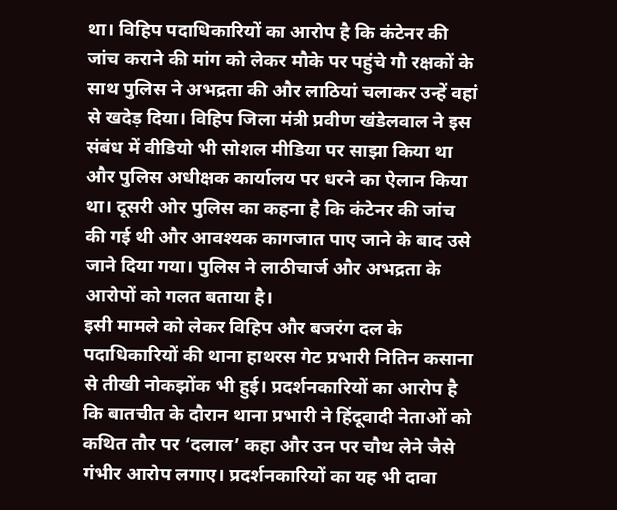था। विहिप पदाधिकारियों का आरोप है कि कंटेनर की जांच कराने की मांग को लेकर मौके पर पहुंचे गौ रक्षकों के साथ पुलिस ने अभद्रता की और लाठियां चलाकर उन्हें वहां से खदेड़ दिया। विहिप जिला मंत्री प्रवीण खंडेलवाल ने इस संबंध में वीडियो भी सोशल मीडिया पर साझा किया था और पुलिस अधीक्षक कार्यालय पर धरने का ऐलान किया था। दूसरी ओर पुलिस का कहना है कि कंटेनर की जांच की गई थी और आवश्यक कागजात पाए जाने के बाद उसे जाने दिया गया। पुलिस ने लाठीचार्ज और अभद्रता के आरोपों को गलत बताया है।
इसी मामले को लेकर विहिप और बजरंग दल के पदाधिकारियों की थाना हाथरस गेट प्रभारी नितिन कसाना से तीखी नोकझोंक भी हुई। प्रदर्शनकारियों का आरोप है कि बातचीत के दौरान थाना प्रभारी ने हिंदूवादी नेताओं को कथित तौर पर ‘दलाल’ कहा और उन पर चौथ लेने जैसे गंभीर आरोप लगाए। प्रदर्शनकारियों का यह भी दावा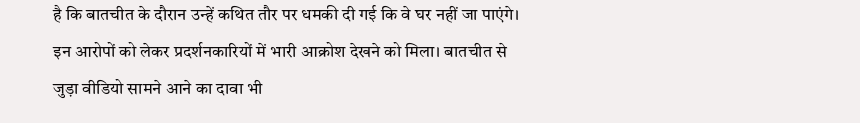है कि बातचीत के दौरान उन्हें कथित तौर पर धमकी दी गई कि वे घर नहीं जा पाएंगे। इन आरोपों को लेकर प्रदर्शनकारियों में भारी आक्रोश देखने को मिला। बातचीत से जुड़ा वीडियो सामने आने का दावा भी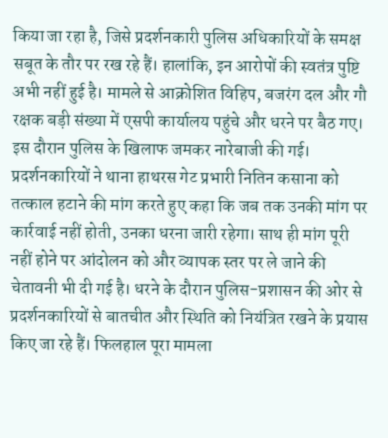किया जा रहा है, जिसे प्रदर्शनकारी पुलिस अधिकारियों के समक्ष सबूत के तौर पर रख रहे हैं। हालांकि, इन आरोपों की स्वतंत्र पुष्टि अभी नहीं हुई है। मामले से आक्रोशित विहिप, बजरंग दल और गौ रक्षक बड़ी संख्या में एसपी कार्यालय पहुंचे और धरने पर बैठ गए। इस दौरान पुलिस के खिलाफ जमकर नारेबाजी की गई। प्रदर्शनकारियों ने थाना हाथरस गेट प्रभारी नितिन कसाना को तत्काल हटाने की मांग करते हुए कहा कि जब तक उनकी मांग पर कार्रवाई नहीं होती, उनका धरना जारी रहेगा। साथ ही मांग पूरी नहीं होने पर आंदोलन को और व्यापक स्तर पर ले जाने की चेतावनी भी दी गई है। धरने के दौरान पुलिस-प्रशासन की ओर से प्रदर्शनकारियों से बातचीत और स्थिति को नियंत्रित रखने के प्रयास किए जा रहे हैं। फिलहाल पूरा मामला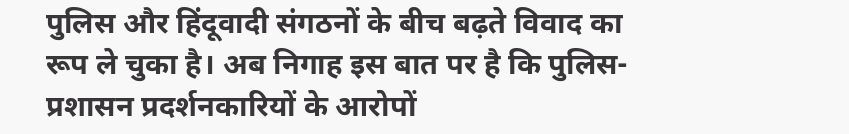पुलिस और हिंदूवादी संगठनों के बीच बढ़ते विवाद का रूप ले चुका है। अब निगाह इस बात पर है कि पुलिस-प्रशासन प्रदर्शनकारियों के आरोपों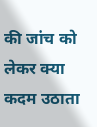की जांच को लेकर क्या कदम उठाता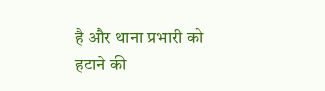है और थाना प्रभारी को हटाने की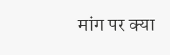मांग पर क्या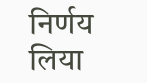निर्णय लिया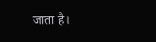जाता है।